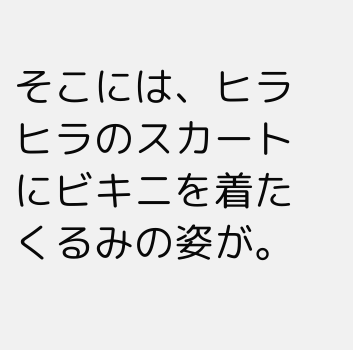そこには、ヒラヒラのスカートにビキニを着たくるみの姿が。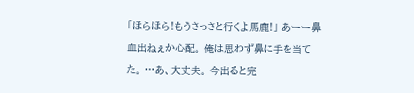「ほらほら!もうさっさと行くよ馬鹿!」 あーー鼻血出ねぇか心配。 俺は思わず鼻に手を当てた。 …あ、大丈夫。 今出ると完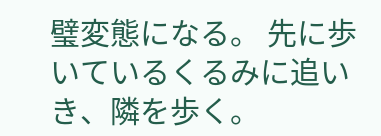璧変態になる。 先に歩いているくるみに追いき、隣を歩く。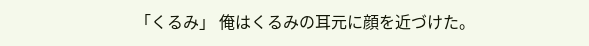「くるみ」 俺はくるみの耳元に顔を近づけた。